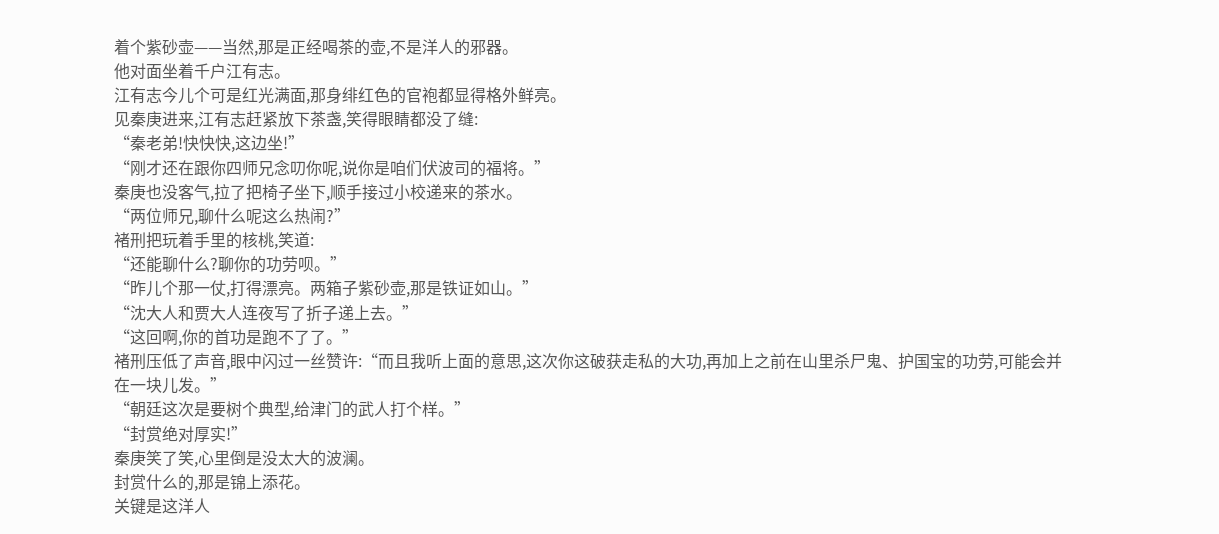着个紫砂壶——当然,那是正经喝茶的壶,不是洋人的邪器。
他对面坐着千户江有志。
江有志今儿个可是红光满面,那身绯红色的官袍都显得格外鲜亮。
见秦庚进来,江有志赶紧放下茶盏,笑得眼睛都没了缝:
“秦老弟!快快快,这边坐!”
“刚才还在跟你四师兄念叨你呢,说你是咱们伏波司的福将。”
秦庚也没客气,拉了把椅子坐下,顺手接过小校递来的茶水。
“两位师兄,聊什么呢这么热闹?”
褚刑把玩着手里的核桃,笑道:
“还能聊什么?聊你的功劳呗。”
“昨儿个那一仗,打得漂亮。两箱子紫砂壶,那是铁证如山。”
“沈大人和贾大人连夜写了折子递上去。”
“这回啊,你的首功是跑不了了。”
褚刑压低了声音,眼中闪过一丝赞许:“而且我听上面的意思,这次你这破获走私的大功,再加上之前在山里杀尸鬼、护国宝的功劳,可能会并在一块儿发。”
“朝廷这次是要树个典型,给津门的武人打个样。”
“封赏绝对厚实!”
秦庚笑了笑,心里倒是没太大的波澜。
封赏什么的,那是锦上添花。
关键是这洋人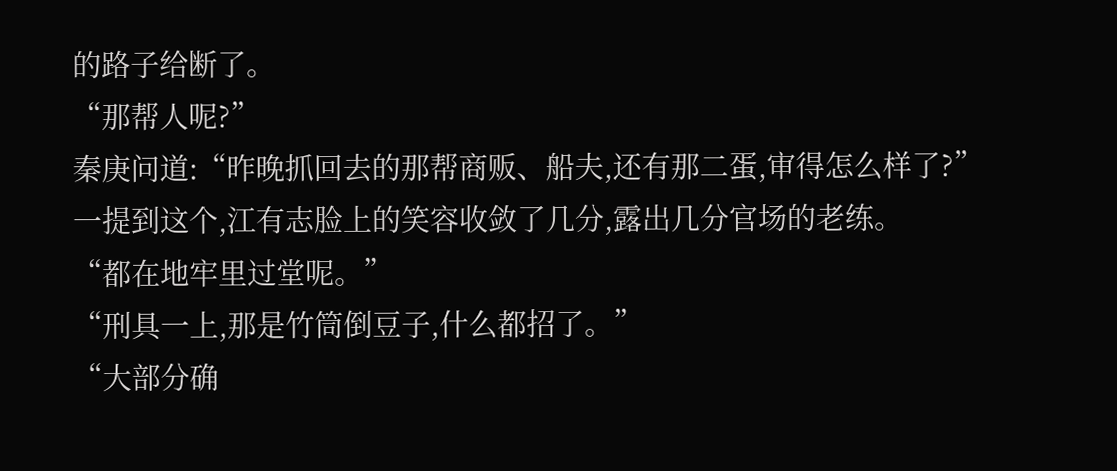的路子给断了。
“那帮人呢?”
秦庚问道:“昨晚抓回去的那帮商贩、船夫,还有那二蛋,审得怎么样了?”
一提到这个,江有志脸上的笑容收敛了几分,露出几分官场的老练。
“都在地牢里过堂呢。”
“刑具一上,那是竹筒倒豆子,什么都招了。”
“大部分确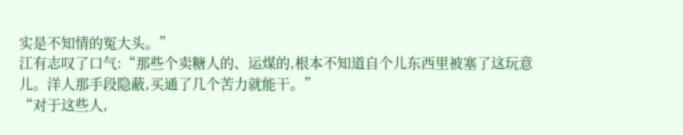实是不知情的冤大头。”
江有志叹了口气:“那些个卖糖人的、运煤的,根本不知道自个儿东西里被塞了这玩意儿。洋人那手段隐蔽,买通了几个苦力就能干。”
“对于这些人,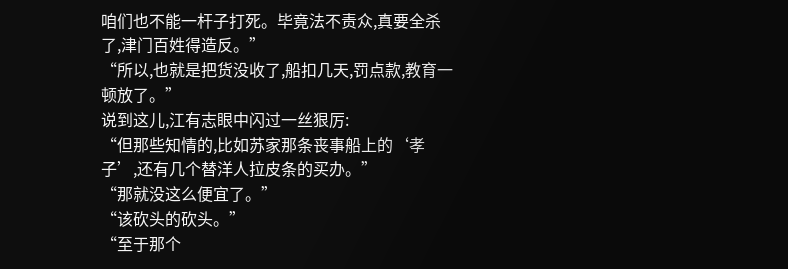咱们也不能一杆子打死。毕竟法不责众,真要全杀了,津门百姓得造反。”
“所以,也就是把货没收了,船扣几天,罚点款,教育一顿放了。”
说到这儿,江有志眼中闪过一丝狠厉:
“但那些知情的,比如苏家那条丧事船上的‘孝子’,还有几个替洋人拉皮条的买办。”
“那就没这么便宜了。”
“该砍头的砍头。”
“至于那个